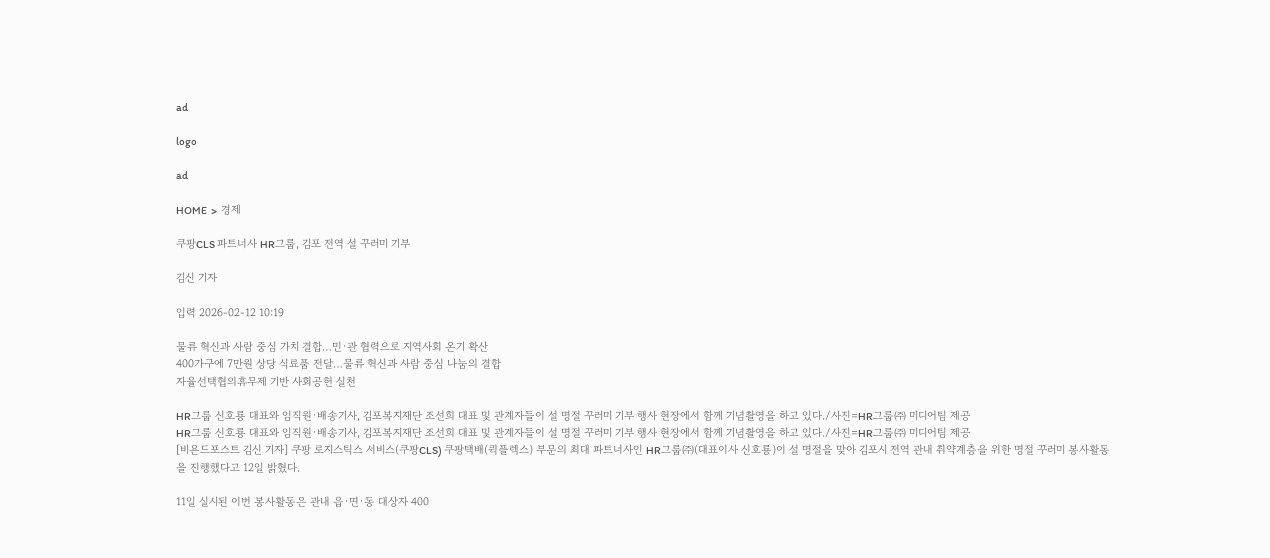ad

logo

ad

HOME  >  경제

쿠팡CLS 파트너사 HR그룹, 김포 전역 설 꾸러미 기부

김신 기자

입력 2026-02-12 10:19

물류 혁신과 사람 중심 가치 결합…민·관 협력으로 지역사회 온기 확산
400가구에 7만원 상당 식료품 전달…물류 혁신과 사람 중심 나눔의 결합
자율선택협의휴무제 기반 사회공헌 실천

HR그룹 신호룡 대표와 임직원·배송기사, 김포복지재단 조선희 대표 및 관계자들이 설 명절 꾸러미 기부 행사 현장에서 함께 기념촬영을 하고 있다./사진=HR그룹㈜ 미디어팀 제공
HR그룹 신호룡 대표와 임직원·배송기사, 김포복지재단 조선희 대표 및 관계자들이 설 명절 꾸러미 기부 행사 현장에서 함께 기념촬영을 하고 있다./사진=HR그룹㈜ 미디어팀 제공
[비욘드포스트 김신 기자] 쿠팡 로지스틱스 서비스(쿠팡CLS) 쿠팡택배(퀵플렉스) 부문의 최대 파트너사인 HR그룹㈜(대표이사 신호룡)이 설 명절을 맞아 김포시 전역 관내 취약계층을 위한 명절 꾸러미 봉사활동을 진행했다고 12일 밝혔다.

11일 실시된 이번 봉사활동은 관내 읍·면·동 대상자 400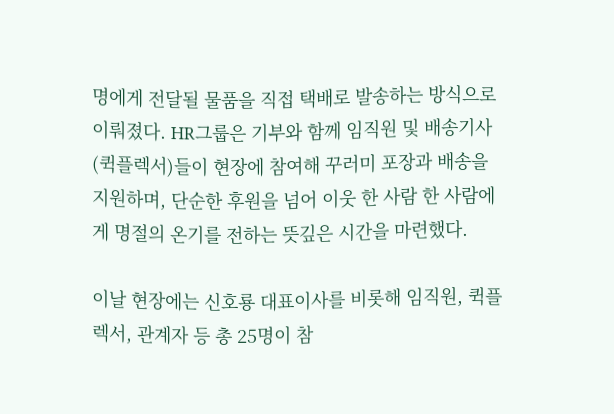명에게 전달될 물품을 직접 택배로 발송하는 방식으로 이뤄졌다. HR그룹은 기부와 함께 임직원 및 배송기사(퀵플렉서)들이 현장에 참여해 꾸러미 포장과 배송을 지원하며, 단순한 후원을 넘어 이웃 한 사람 한 사람에게 명절의 온기를 전하는 뜻깊은 시간을 마련했다.

이날 현장에는 신호룡 대표이사를 비롯해 임직원, 퀵플렉서, 관계자 등 총 25명이 참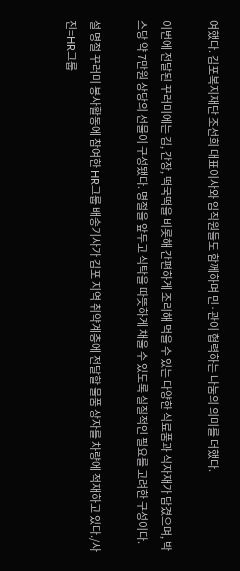여했다. 김포복지재단 조선희 대표이사와 임직원들도 함께하며 민·관이 협력하는 나눔의 의미를 더했다.

이번에 전달된 꾸러미에는 김, 간장, 떡국떡을 비롯해 간편하게 조리해 먹을 수 있는 다양한 식료품과 식자재가 담겼으며, 박스당 약 7만원 상당의 선물이 구성됐다. 명절을 앞두고 식탁을 따뜻하게 채울 수 있도록 실질적인 필요를 고려한 구성이다.

설 명절 꾸러미 봉사활동에 참여한 HR그룹 배송기사가 김포 지역 취약계층에 전달할 물품 상자를 차량에 적재하고 있다./사진=HR그룹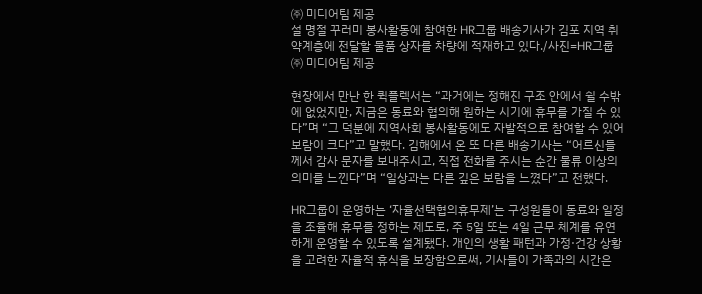㈜ 미디어팀 제공
설 명절 꾸러미 봉사활동에 참여한 HR그룹 배송기사가 김포 지역 취약계층에 전달할 물품 상자를 차량에 적재하고 있다./사진=HR그룹㈜ 미디어팀 제공

현장에서 만난 한 퀵플렉서는 “과거에는 정해진 구조 안에서 쉴 수밖에 없었지만, 지금은 동료와 협의해 원하는 시기에 휴무를 가질 수 있다”며 “그 덕분에 지역사회 봉사활동에도 자발적으로 참여할 수 있어 보람이 크다”고 말했다. 김해에서 온 또 다른 배송기사는 “어르신들께서 감사 문자를 보내주시고, 직접 전화를 주시는 순간 물류 이상의 의미를 느낀다”며 “일상과는 다른 깊은 보람을 느꼈다”고 전했다.

HR그룹이 운영하는 ‘자율선택협의휴무제’는 구성원들이 동료와 일정을 조율해 휴무를 정하는 제도로, 주 5일 또는 4일 근무 체계를 유연하게 운영할 수 있도록 설계됐다. 개인의 생활 패턴과 가정·건강 상황을 고려한 자율적 휴식을 보장함으로써, 기사들이 가족과의 시간은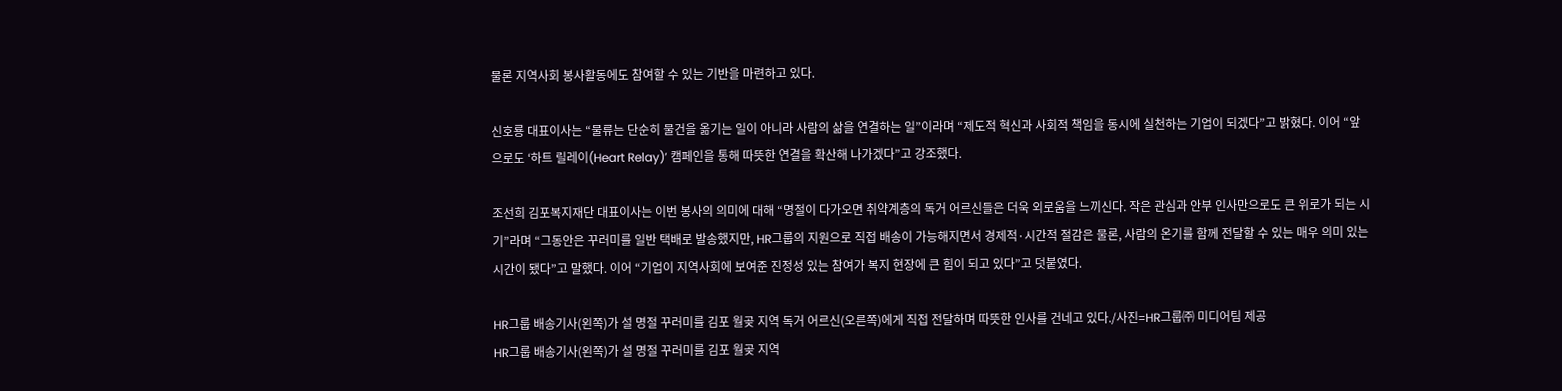물론 지역사회 봉사활동에도 참여할 수 있는 기반을 마련하고 있다.

신호룡 대표이사는 “물류는 단순히 물건을 옮기는 일이 아니라 사람의 삶을 연결하는 일”이라며 “제도적 혁신과 사회적 책임을 동시에 실천하는 기업이 되겠다”고 밝혔다. 이어 “앞으로도 ‘하트 릴레이(Heart Relay)’ 캠페인을 통해 따뜻한 연결을 확산해 나가겠다”고 강조했다.

조선희 김포복지재단 대표이사는 이번 봉사의 의미에 대해 “명절이 다가오면 취약계층의 독거 어르신들은 더욱 외로움을 느끼신다. 작은 관심과 안부 인사만으로도 큰 위로가 되는 시기”라며 “그동안은 꾸러미를 일반 택배로 발송했지만, HR그룹의 지원으로 직접 배송이 가능해지면서 경제적·시간적 절감은 물론, 사람의 온기를 함께 전달할 수 있는 매우 의미 있는 시간이 됐다”고 말했다. 이어 “기업이 지역사회에 보여준 진정성 있는 참여가 복지 현장에 큰 힘이 되고 있다”고 덧붙였다.

HR그룹 배송기사(왼쪽)가 설 명절 꾸러미를 김포 월곶 지역 독거 어르신(오른쪽)에게 직접 전달하며 따뜻한 인사를 건네고 있다./사진=HR그룹㈜ 미디어팀 제공
HR그룹 배송기사(왼쪽)가 설 명절 꾸러미를 김포 월곶 지역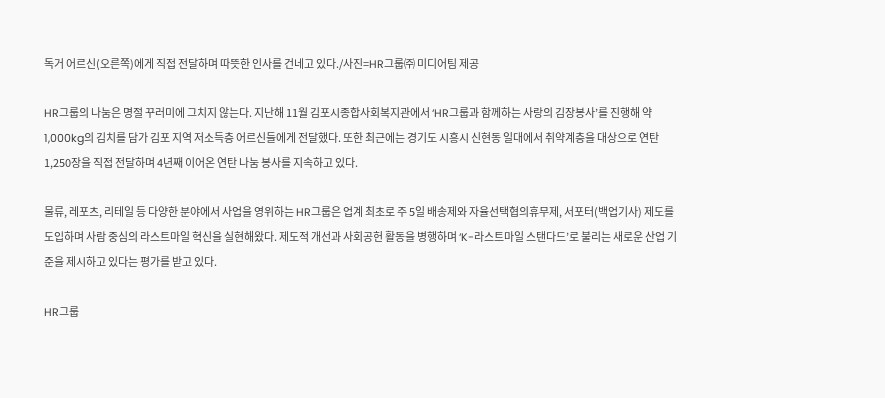독거 어르신(오른쪽)에게 직접 전달하며 따뜻한 인사를 건네고 있다./사진=HR그룹㈜ 미디어팀 제공

HR그룹의 나눔은 명절 꾸러미에 그치지 않는다. 지난해 11월 김포시종합사회복지관에서 ‘HR그룹과 함께하는 사랑의 김장봉사’를 진행해 약 1,000kg의 김치를 담가 김포 지역 저소득층 어르신들에게 전달했다. 또한 최근에는 경기도 시흥시 신현동 일대에서 취약계층을 대상으로 연탄 1,250장을 직접 전달하며 4년째 이어온 연탄 나눔 봉사를 지속하고 있다.

물류, 레포츠, 리테일 등 다양한 분야에서 사업을 영위하는 HR그룹은 업계 최초로 주 5일 배송제와 자율선택협의휴무제, 서포터(백업기사) 제도를 도입하며 사람 중심의 라스트마일 혁신을 실현해왔다. 제도적 개선과 사회공헌 활동을 병행하며 ‘K-라스트마일 스탠다드’로 불리는 새로운 산업 기준을 제시하고 있다는 평가를 받고 있다.

HR그룹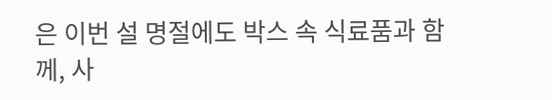은 이번 설 명절에도 박스 속 식료품과 함께, 사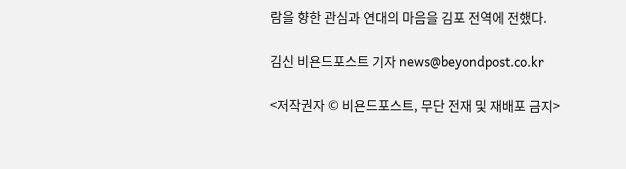람을 향한 관심과 연대의 마음을 김포 전역에 전했다.

김신 비욘드포스트 기자 news@beyondpost.co.kr

<저작권자 © 비욘드포스트, 무단 전재 및 재배포 금지>